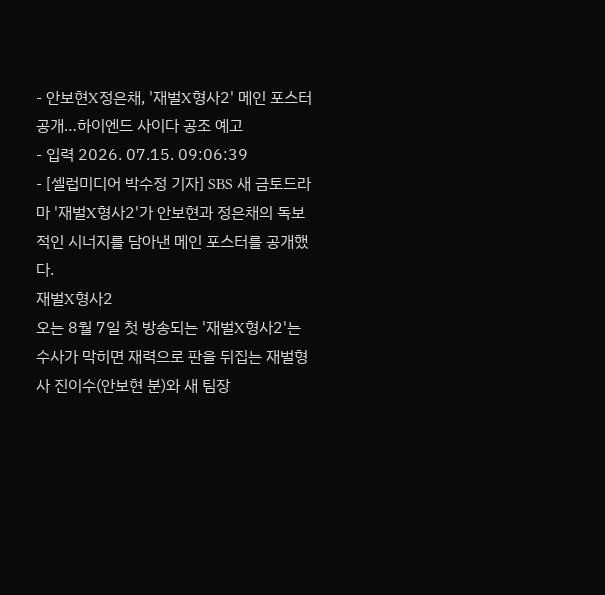- 안보현X정은채, '재벌X형사2' 메인 포스터 공개…하이엔드 사이다 공조 예고
- 입력 2026. 07.15. 09:06:39
- [셀럽미디어 박수정 기자] SBS 새 금토드라마 '재벌X형사2'가 안보현과 정은채의 독보적인 시너지를 담아낸 메인 포스터를 공개했다.
재벌X형사2
오는 8월 7일 첫 방송되는 '재벌X형사2'는 수사가 막히면 재력으로 판을 뒤집는 재벌형사 진이수(안보현 분)와 새 팀장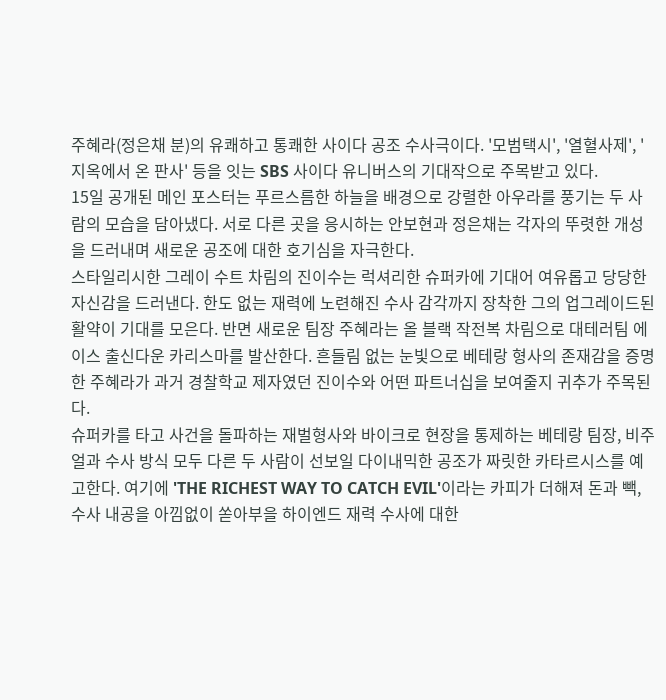주혜라(정은채 분)의 유쾌하고 통쾌한 사이다 공조 수사극이다. '모범택시', '열혈사제', '지옥에서 온 판사' 등을 잇는 SBS 사이다 유니버스의 기대작으로 주목받고 있다.
15일 공개된 메인 포스터는 푸르스름한 하늘을 배경으로 강렬한 아우라를 풍기는 두 사람의 모습을 담아냈다. 서로 다른 곳을 응시하는 안보현과 정은채는 각자의 뚜렷한 개성을 드러내며 새로운 공조에 대한 호기심을 자극한다.
스타일리시한 그레이 수트 차림의 진이수는 럭셔리한 슈퍼카에 기대어 여유롭고 당당한 자신감을 드러낸다. 한도 없는 재력에 노련해진 수사 감각까지 장착한 그의 업그레이드된 활약이 기대를 모은다. 반면 새로운 팀장 주혜라는 올 블랙 작전복 차림으로 대테러팀 에이스 출신다운 카리스마를 발산한다. 흔들림 없는 눈빛으로 베테랑 형사의 존재감을 증명한 주혜라가 과거 경찰학교 제자였던 진이수와 어떤 파트너십을 보여줄지 귀추가 주목된다.
슈퍼카를 타고 사건을 돌파하는 재벌형사와 바이크로 현장을 통제하는 베테랑 팀장, 비주얼과 수사 방식 모두 다른 두 사람이 선보일 다이내믹한 공조가 짜릿한 카타르시스를 예고한다. 여기에 'THE RICHEST WAY TO CATCH EVIL'이라는 카피가 더해져 돈과 빽, 수사 내공을 아낌없이 쏟아부을 하이엔드 재력 수사에 대한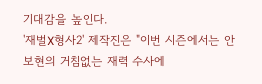기대감을 높인다.
'재벌X형사2' 제작진은 "이번 시즌에서는 안보현의 거침없는 재력 수사에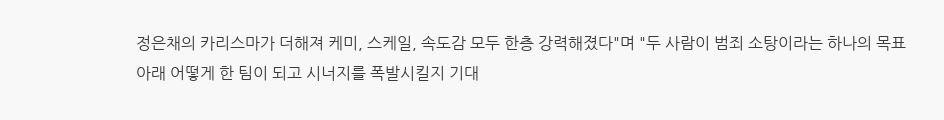정은채의 카리스마가 더해져 케미, 스케일, 속도감 모두 한층 강력해졌다"며 "두 사람이 범죄 소탕이라는 하나의 목표 아래 어떻게 한 팀이 되고 시너지를 폭발시킬지 기대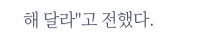해 달라"고 전했다.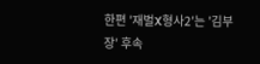한편 '재벌X형사2'는 '김부장' 후속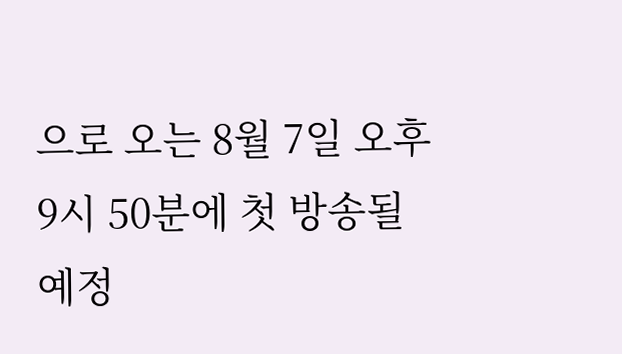으로 오는 8월 7일 오후 9시 50분에 첫 방송될 예정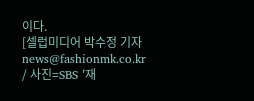이다.
[셀럽미디어 박수정 기자 news@fashionmk.co.kr / 사진=SBS '재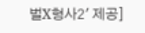벌X형사2' 제공]